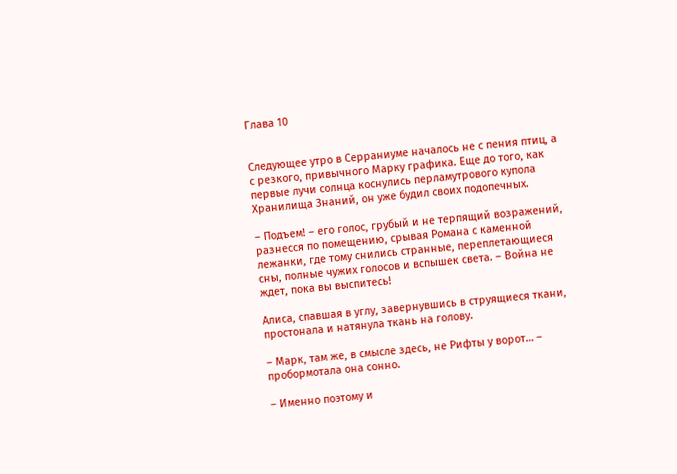Глава 10


Следующее утро в Серраниуме началось не с пения птиц, а с резкого, привычного Марку графика. Еще до того, как первые лучи солнца коснулись перламутрового купола Хранилища Знаний, он уже будил своих подопечных.

– Подъем! – его голос, грубый и не терпящий возражений, разнесся по помещению, срывая Романа с каменной лежанки, где тому снились странные, переплетающиеся сны, полные чужих голосов и вспышек света. – Война не ждет, пока вы выспитесь!

Алиса, спавшая в углу, завернувшись в струящиеся ткани, простонала и натянула ткань на голову.

– Марк, там же, в смысле здесь, не Рифты у ворот… – пробормотала она сонно.

– Именно поэтому и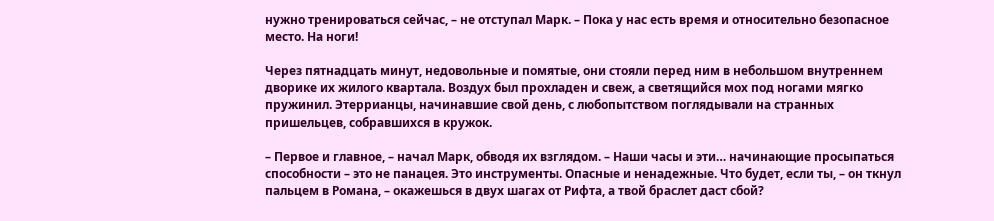нужно тренироваться сейчас, – не отступал Марк. – Пока у нас есть время и относительно безопасное место. На ноги!

Через пятнадцать минут, недовольные и помятые, они стояли перед ним в небольшом внутреннем дворике их жилого квартала. Воздух был прохладен и свеж, а светящийся мох под ногами мягко пружинил. Этеррианцы, начинавшие свой день, с любопытством поглядывали на странных пришельцев, собравшихся в кружок.

– Первое и главное, – начал Марк, обводя их взглядом. – Наши часы и эти… начинающие просыпаться способности – это не панацея. Это инструменты. Опасные и ненадежные. Что будет, если ты, – он ткнул пальцем в Романа, – окажешься в двух шагах от Рифта, а твой браслет даст сбой?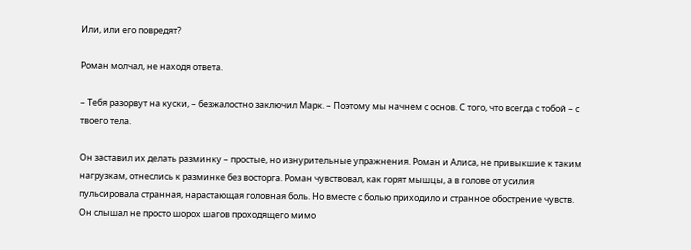Или, или его повредят?

Роман молчал, не находя ответа.

– Тебя разорвут на куски, – безжалостно заключил Марк. – Поэтому мы начнем с основ. С того, что всегда с тобой – с твоего тела.

Он заставил их делать разминку – простые, но изнурительные упражнения. Роман и Алиса, не привыкшие к таким нагрузкам, отнеслись к разминке без восторга. Роман чувствовал, как горят мышцы, а в голове от усилия пульсировала странная, нарастающая головная боль. Но вместе с болью приходило и странное обострение чувств. Он слышал не просто шорох шагов проходящего мимо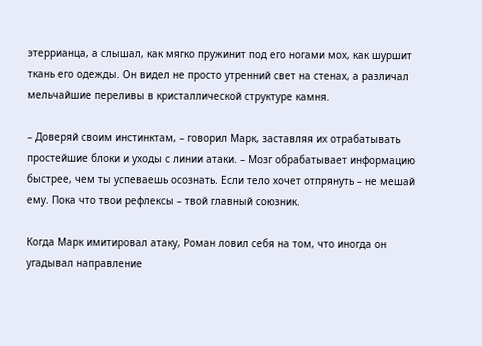этеррианца, а слышал, как мягко пружинит под его ногами мох, как шуршит ткань его одежды. Он видел не просто утренний свет на стенах, а различал мельчайшие переливы в кристаллической структуре камня.

– Доверяй своим инстинктам, – говорил Марк, заставляя их отрабатывать простейшие блоки и уходы с линии атаки. – Мозг обрабатывает информацию быстрее, чем ты успеваешь осознать. Если тело хочет отпрянуть – не мешай ему. Пока что твои рефлексы – твой главный союзник.

Когда Марк имитировал атаку, Роман ловил себя на том, что иногда он угадывал направление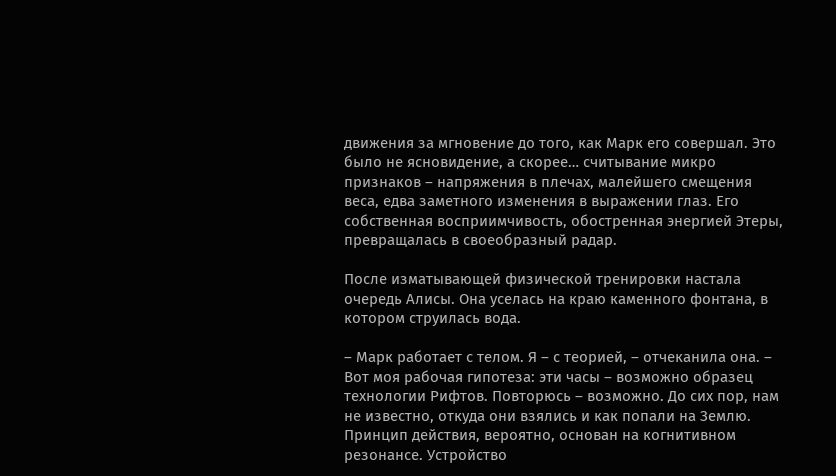движения за мгновение до того, как Марк его совершал. Это было не ясновидение, а скорее… считывание микро признаков – напряжения в плечах, малейшего смещения веса, едва заметного изменения в выражении глаз. Его собственная восприимчивость, обостренная энергией Этеры, превращалась в своеобразный радар.

После изматывающей физической тренировки настала очередь Алисы. Она уселась на краю каменного фонтана, в котором струилась вода.

– Марк работает с телом. Я – с теорией, – отчеканила она. – Вот моя рабочая гипотеза: эти часы – возможно образец технологии Рифтов. Повторюсь – возможно. До сих пор, нам не известно, откуда они взялись и как попали на Землю. Принцип действия, вероятно, основан на когнитивном резонансе. Устройство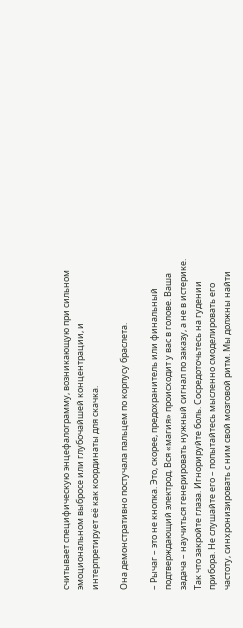считывает специфическую энцефалограмму, возникающую при сильном эмоциональном выбросе или глубочайшей концентрации, и интерпретирует её как координаты для скачка.

Она демонстративно постучала пальцем по корпусу браслета.

– Рычаг – это не кнопка. Это, скорее, предохранитель или финальный подтверждающий электрод. Вся «магия» происходит у вас в голове. Ваша задача – научиться генерировать нужный сигнал по заказу, а не в истерике. Так что закройте глаза. Игнорируйте боль. Сосредоточьтесь на гудении прибора. Не слушайте его – попытайтесь мысленно смоделировать его частоту, синхронизировать с ним свой мозговой ритм. Мы должны найти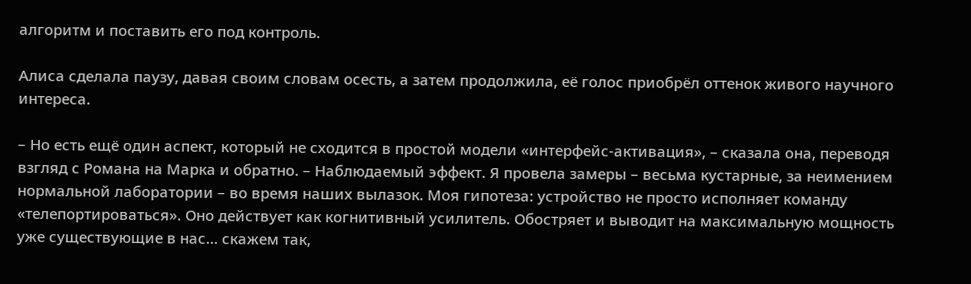алгоритм и поставить его под контроль.

Алиса сделала паузу, давая своим словам осесть, а затем продолжила, её голос приобрёл оттенок живого научного интереса.

– Но есть ещё один аспект, который не сходится в простой модели «интерфейс-активация», – сказала она, переводя взгляд с Романа на Марка и обратно. – Наблюдаемый эффект. Я провела замеры – весьма кустарные, за неимением нормальной лаборатории – во время наших вылазок. Моя гипотеза: устройство не просто исполняет команду «телепортироваться». Оно действует как когнитивный усилитель. Обостряет и выводит на максимальную мощность уже существующие в нас… скажем так,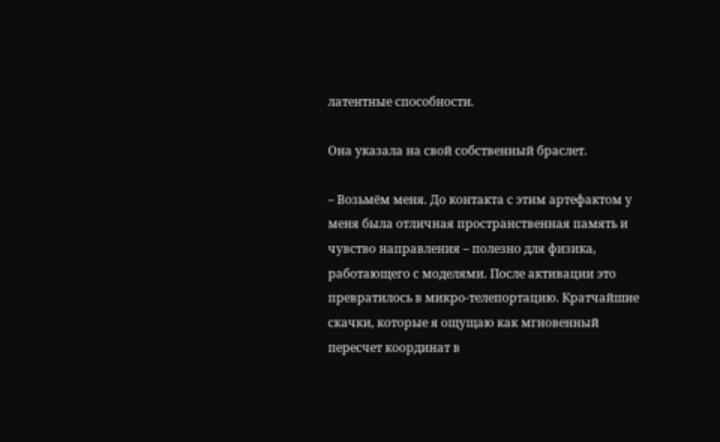латентные способности.

Она указала на свой собственный браслет.

– Возьмём меня. До контакта с этим артефактом у меня была отличная пространственная память и чувство направления – полезно для физика, работающего с моделями. После активации это превратилось в микро-телепортацию. Кратчайшие скачки, которые я ощущаю как мгновенный пересчет координат в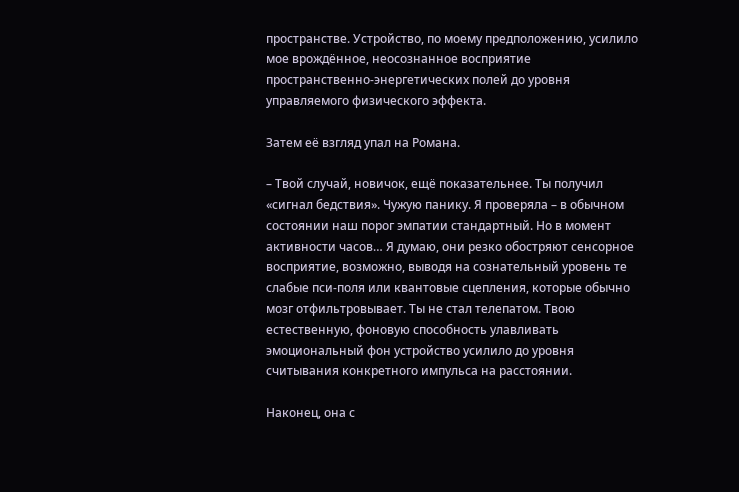пространстве. Устройство, по моему предположению, усилило мое врождённое, неосознанное восприятие пространственно-энергетических полей до уровня управляемого физического эффекта.

Затем её взгляд упал на Романа.

– Твой случай, новичок, ещё показательнее. Ты получил «сигнал бедствия». Чужую панику. Я проверяла – в обычном состоянии наш порог эмпатии стандартный. Но в момент активности часов… Я думаю, они резко обостряют сенсорное восприятие, возможно, выводя на сознательный уровень те слабые пси-поля или квантовые сцепления, которые обычно мозг отфильтровывает. Ты не стал телепатом. Твою естественную, фоновую способность улавливать эмоциональный фон устройство усилило до уровня считывания конкретного импульса на расстоянии.

Наконец, она с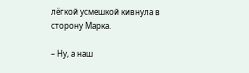лёгкой усмешкой кивнула в сторону Марка.

– Ну, а наш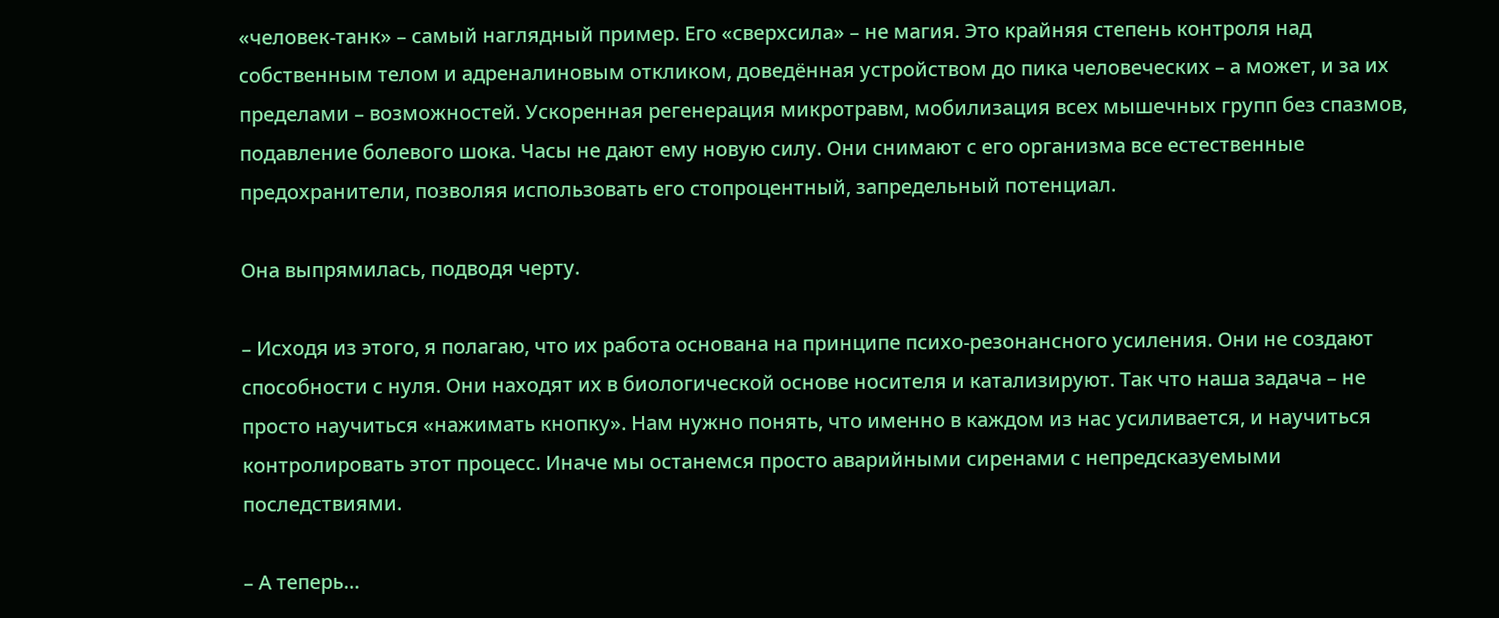«человек-танк» – самый наглядный пример. Его «сверхсила» – не магия. Это крайняя степень контроля над собственным телом и адреналиновым откликом, доведённая устройством до пика человеческих – а может, и за их пределами – возможностей. Ускоренная регенерация микротравм, мобилизация всех мышечных групп без спазмов, подавление болевого шока. Часы не дают ему новую силу. Они снимают с его организма все естественные предохранители, позволяя использовать его стопроцентный, запредельный потенциал.

Она выпрямилась, подводя черту.

– Исходя из этого, я полагаю, что их работа основана на принципе психо-резонансного усиления. Они не создают способности с нуля. Они находят их в биологической основе носителя и катализируют. Так что наша задача – не просто научиться «нажимать кнопку». Нам нужно понять, что именно в каждом из нас усиливается, и научиться контролировать этот процесс. Иначе мы останемся просто аварийными сиренами с непредсказуемыми последствиями.

– А теперь…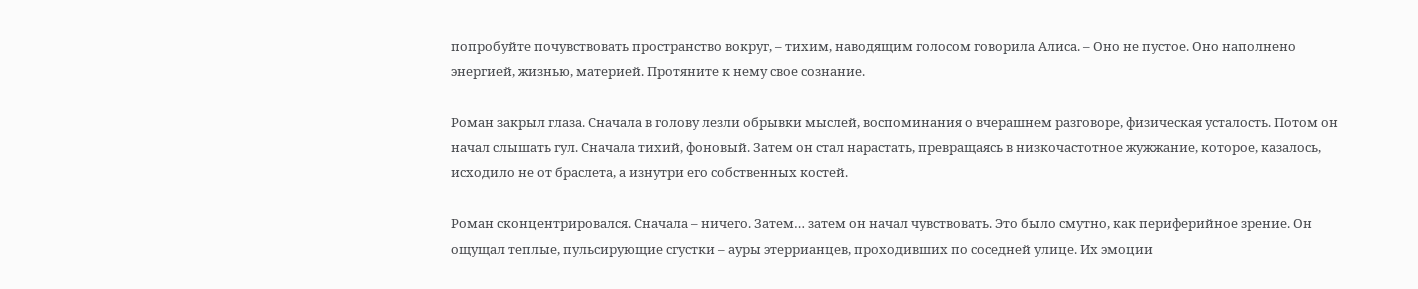попробуйте почувствовать пространство вокруг, – тихим, наводящим голосом говорила Алиса. – Оно не пустое. Оно наполнено энергией, жизнью, материей. Протяните к нему свое сознание.

Роман закрыл глаза. Сначала в голову лезли обрывки мыслей, воспоминания о вчерашнем разговоре, физическая усталость. Потом он начал слышать гул. Сначала тихий, фоновый. Затем он стал нарастать, превращаясь в низкочастотное жужжание, которое, казалось, исходило не от браслета, а изнутри его собственных костей.

Роман сконцентрировался. Сначала – ничего. Затем… затем он начал чувствовать. Это было смутно, как периферийное зрение. Он ощущал теплые, пульсирующие сгустки – ауры этеррианцев, проходивших по соседней улице. Их эмоции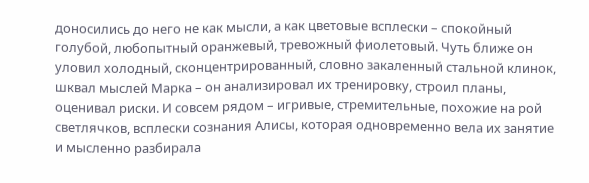доносились до него не как мысли, а как цветовые всплески – спокойный голубой, любопытный оранжевый, тревожный фиолетовый. Чуть ближе он уловил холодный, сконцентрированный, словно закаленный стальной клинок, шквал мыслей Марка – он анализировал их тренировку, строил планы, оценивал риски. И совсем рядом – игривые, стремительные, похожие на рой светлячков, всплески сознания Алисы, которая одновременно вела их занятие и мысленно разбирала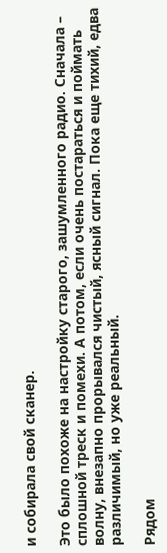и собирала свой сканер.

Это было похоже на настройку старого, зашумленного радио. Сначала – сплошной треск и помехи. А потом, если очень постараться и поймать волну, внезапно прорывался чистый, ясный сигнал. Пока еще тихий, едва различимый, но уже реальный.

Рядом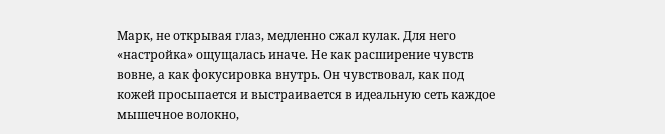Марк, не открывая глаз, медленно сжал кулак. Для него «настройка» ощущалась иначе. Не как расширение чувств вовне, а как фокусировка внутрь. Он чувствовал, как под кожей просыпается и выстраивается в идеальную сеть каждое мышечное волокно,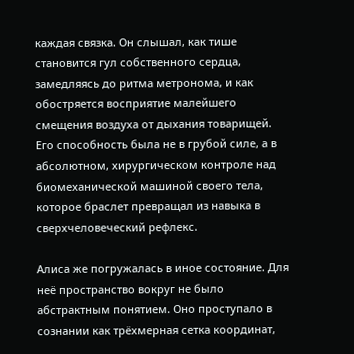каждая связка. Он слышал, как тише становится гул собственного сердца, замедляясь до ритма метронома, и как обостряется восприятие малейшего смещения воздуха от дыхания товарищей. Его способность была не в грубой силе, а в абсолютном, хирургическом контроле над биомеханической машиной своего тела, которое браслет превращал из навыка в сверхчеловеческий рефлекс.

Алиса же погружалась в иное состояние. Для неё пространство вокруг не было абстрактным понятием. Оно проступало в сознании как трёхмерная сетка координат,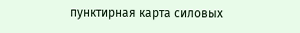пунктирная карта силовых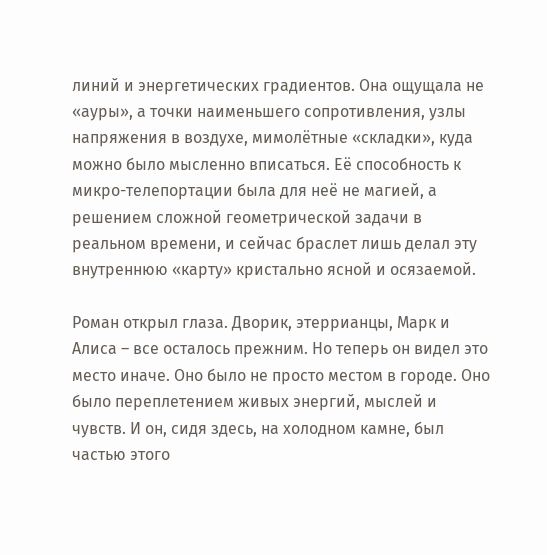линий и энергетических градиентов. Она ощущала не «ауры», а точки наименьшего сопротивления, узлы напряжения в воздухе, мимолётные «складки», куда можно было мысленно вписаться. Её способность к микро-телепортации была для неё не магией, а решением сложной геометрической задачи в реальном времени, и сейчас браслет лишь делал эту внутреннюю «карту» кристально ясной и осязаемой.

Роман открыл глаза. Дворик, этеррианцы, Марк и Алиса – все осталось прежним. Но теперь он видел это место иначе. Оно было не просто местом в городе. Оно было переплетением живых энергий, мыслей и чувств. И он, сидя здесь, на холодном камне, был частью этого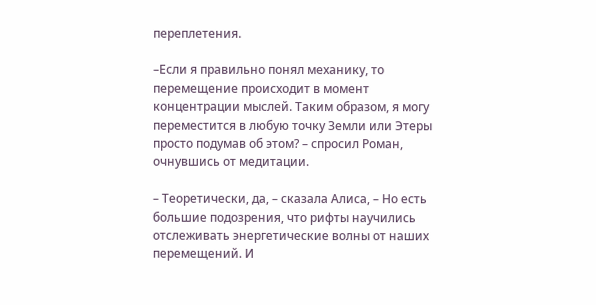переплетения.

–Если я правильно понял механику, то перемещение происходит в момент концентрации мыслей. Таким образом, я могу переместится в любую точку Земли или Этеры просто подумав об этом? – спросил Роман, очнувшись от медитации.

– Теоретически, да, – сказала Алиса, – Но есть большие подозрения, что рифты научились отслеживать энергетические волны от наших перемещений. И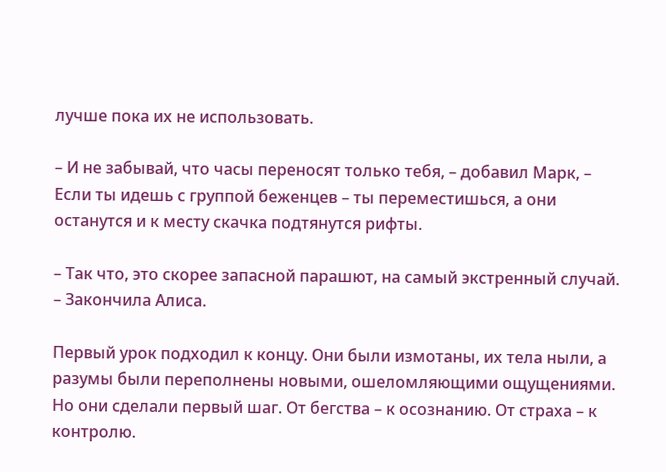лучше пока их не использовать.

– И не забывай, что часы переносят только тебя, – добавил Марк, – Если ты идешь с группой беженцев – ты переместишься, а они останутся и к месту скачка подтянутся рифты.

– Так что, это скорее запасной парашют, на самый экстренный случай. – Закончила Алиса.

Первый урок подходил к концу. Они были измотаны, их тела ныли, а разумы были переполнены новыми, ошеломляющими ощущениями. Но они сделали первый шаг. От бегства – к осознанию. От страха – к контролю.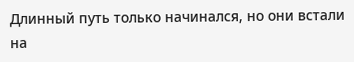Длинный путь только начинался, но они встали на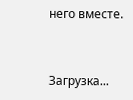него вместе.


Загрузка...